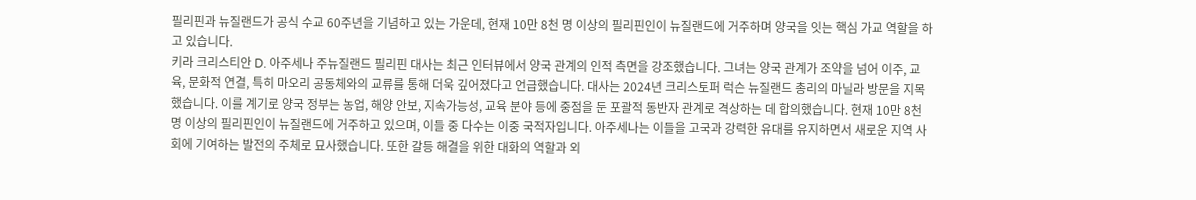필리핀과 뉴질랜드가 공식 수교 60주년을 기념하고 있는 가운데, 현재 10만 8천 명 이상의 필리핀인이 뉴질랜드에 거주하며 양국을 잇는 핵심 가교 역할을 하고 있습니다.
키라 크리스티안 D. 아주세나 주뉴질랜드 필리핀 대사는 최근 인터뷰에서 양국 관계의 인적 측면을 강조했습니다. 그녀는 양국 관계가 조약을 넘어 이주, 교육, 문화적 연결, 특히 마오리 공동체와의 교류를 통해 더욱 깊어졌다고 언급했습니다. 대사는 2024년 크리스토퍼 럭슨 뉴질랜드 총리의 마닐라 방문을 지목했습니다. 이를 계기로 양국 정부는 농업, 해양 안보, 지속가능성, 교육 분야 등에 중점을 둔 포괄적 동반자 관계로 격상하는 데 합의했습니다. 현재 10만 8천 명 이상의 필리핀인이 뉴질랜드에 거주하고 있으며, 이들 중 다수는 이중 국적자입니다. 아주세나는 이들을 고국과 강력한 유대를 유지하면서 새로운 지역 사회에 기여하는 발전의 주체로 묘사했습니다. 또한 갈등 해결을 위한 대화의 역할과 외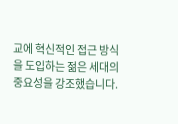교에 혁신적인 접근 방식을 도입하는 젊은 세대의 중요성을 강조했습니다.